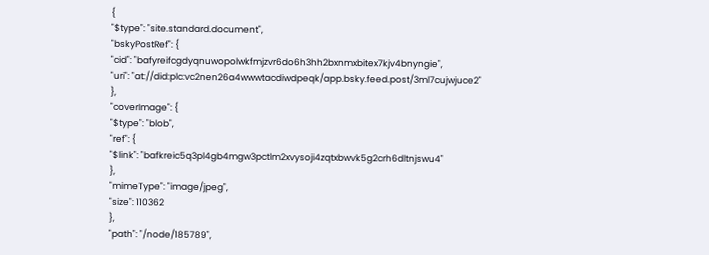{
"$type": "site.standard.document",
"bskyPostRef": {
"cid": "bafyreifcgdyqnuwopolwkfmjzvr6do6h3hh2bxnmxbitex7kjv4bnyngie",
"uri": "at://did:plc:vc2nen26a4wwwtacdiwdpeqk/app.bsky.feed.post/3ml7cujwjuce2"
},
"coverImage": {
"$type": "blob",
"ref": {
"$link": "bafkreic5q3pl4gb4mgw3pctlm2xvysoji4zqtxbwvk5g2crh6dltnjswu4"
},
"mimeType": "image/jpeg",
"size": 110362
},
"path": "/node/185789",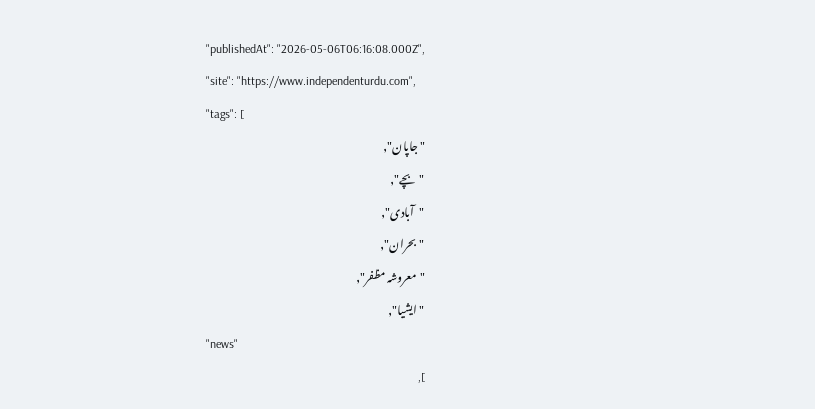"publishedAt": "2026-05-06T06:16:08.000Z",
"site": "https://www.independenturdu.com",
"tags": [
"جاپان",
"بچے",
"آبادی",
"بحران",
"معروشہ مظفر",
"ایشیا",
"news"
],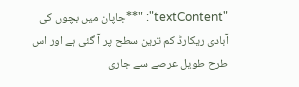"textContent": "**جاپان میں بچوں کی آبادی ریکارڈ کم ترین سطح پر آ گئی ہے اور اس طرح طویل عرصے سے جاری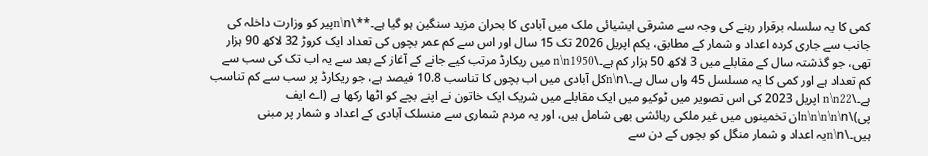کمی کا یہ سلسلہ برقرار رہنے کی وجہ سے مشرقی ایشیائی ملک میں آبادی کا بحران مزید سنگین ہو گیا ہے۔**\n\nپیر کو وزارت داخلہ کی جانب سے جاری کردہ اعداد و شمار کے مطابق، یکم اپریل 2026 تک 15 سال اور اس سے کم عمر بچوں کی تعداد ایک کروڑ 32 لاکھ 90 ہزار تھی، جو گذشتہ سال کے مقابلے میں 3 لاکھ 50 ہزار کم ہے۔\n\n1950 میں ریکارڈ مرتب کیے جانے کے آغاز کے بعد سے یہ اب تک کی سب سے کم تعداد ہے اور کمی کا یہ مسلسل 45 واں سال ہے۔\n\nکل آبادی میں اب بچوں کا تناسب 10.8 فیصد ہے، جو ریکارڈ پر سب سے کم تناسب ہے۔\n\n22 اپریل 2023 کی اس تصویر میں ٹوکیو میں ایک مقابلے میں شریک ایک خاتون نے اپنے بچے کو اٹھا رکھا ہے (اے ایف پی)\n\n\n\n\nان تخمینوں میں غیر ملکی رہائشی بھی شامل ہیں، اور یہ مردم شماری سے منسلک آبادی کے اعداد و شمار پر مبنی ہیں۔\n\nیہ اعداد و شمار منگل کو بچوں کے دن سے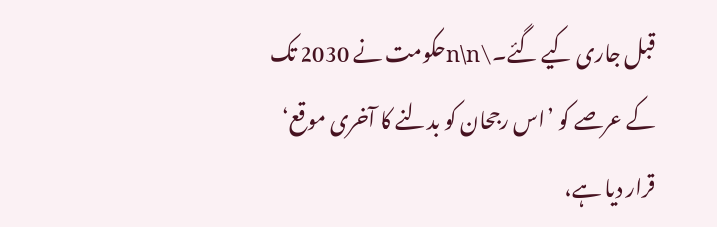قبل جاری کیے گئے۔\n\nحکومت نے 2030 تک کے عرصے کو ’اس رجحان کو بدلنے کا آخری موقع‘ قرار دیا ہے،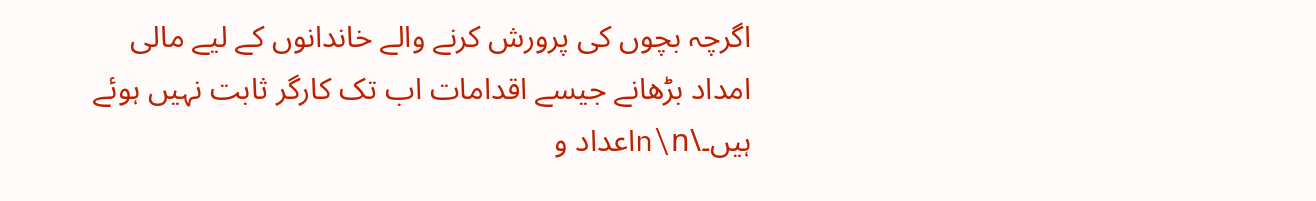اگرچہ بچوں کی پرورش کرنے والے خاندانوں کے لیے مالی امداد بڑھانے جیسے اقدامات اب تک کارگر ثابت نہیں ہوئے ہیں۔\n\nاعداد و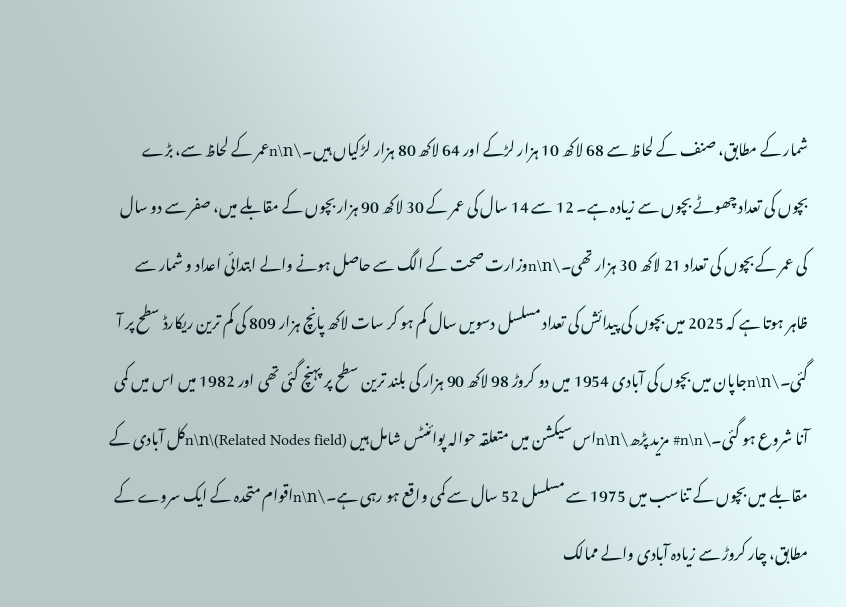شمار کے مطابق، صنف کے لحاظ سے 68 لاکھ 10 ہزار لڑکے اور 64 لاکھ 80 ہزار لڑکیاں ہیں۔\n\nعمر کے لحاظ سے، بڑے بچوں کی تعداد چھوٹے بچوں سے زیادہ ہے۔ 12 سے 14 سال کی عمر کے 30 لاکھ 90 ہزار بچوں کے مقابلے میں، صفر سے دو سال کی عمر کے بچوں کی تعداد 21 لاکھ 30 ہزار تھی۔\n\nوزارت صحت کے الگ سے حاصل ہونے والے ابتدائی اعداد و شمار سے ظاہر ہوتا ہے کہ 2025 میں بچوں کی پیدائش کی تعداد مسلسل دسویں سال کم ہو کر سات لاکھ پانچ ہزار 809 کی کم ترین ریکارڈ سطح پر آ گئی۔\n\nجاپان میں بچوں کی آبادی 1954 میں دو کروڑ 98 لاکھ 90 ہزار کی بلند ترین سطح پر پہنچ گئی تھی اور 1982 میں اس میں کمی آنا شروع ہو گئی۔\n\n# مزید پڑھ\n\nاس سیکشن میں متعلقہ حوالہ پوائنٹس شامل ہیں (Related Nodes field)\n\nکل آبادی کے مقابلے میں بچوں کے تناسب میں 1975 سے مسلسل 52 سال سے کمی واقع ہو رہی ہے۔\n\nاقوام متحدہ کے ایک سروے کے مطابق، چار کروڑ سے زیادہ آبادی والے ممالک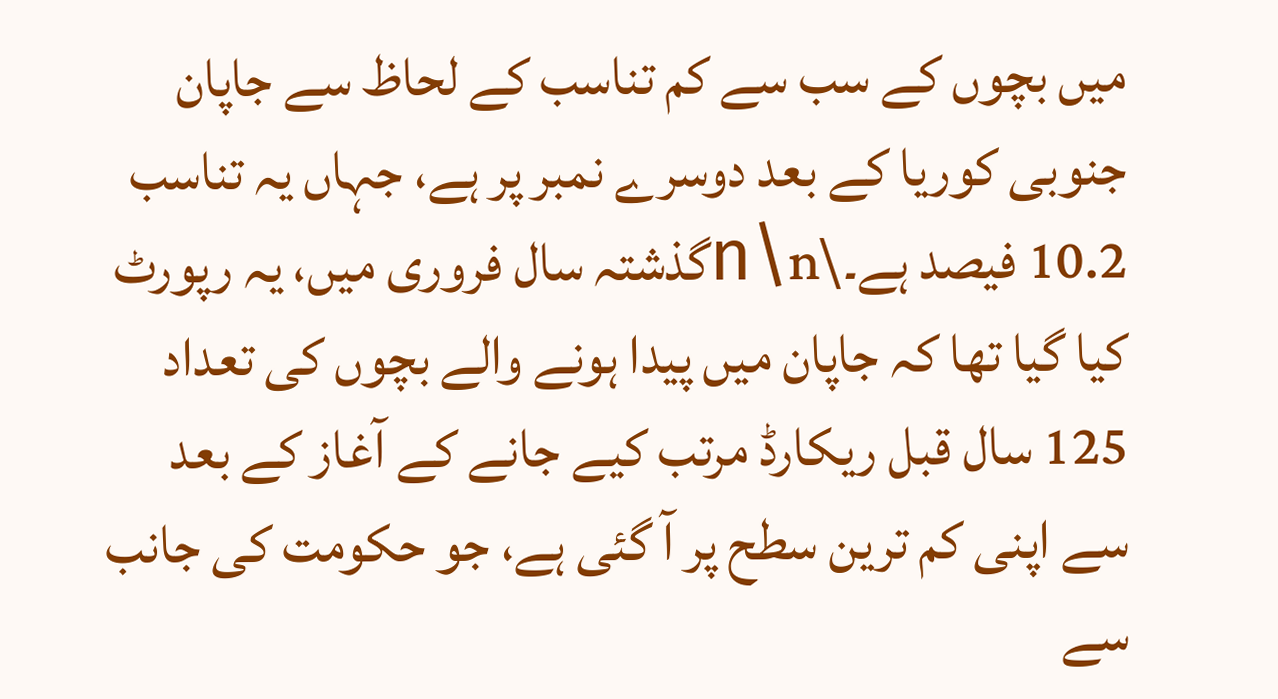میں بچوں کے سب سے کم تناسب کے لحاظ سے جاپان جنوبی کوریا کے بعد دوسرے نمبر پر ہے، جہاں یہ تناسب 10.2 فیصد ہے۔\n\nگذشتہ سال فروری میں، یہ رپورٹ کیا گیا تھا کہ جاپان میں پیدا ہونے والے بچوں کی تعداد 125 سال قبل ریکارڈ مرتب کیے جانے کے آغاز کے بعد سے اپنی کم ترین سطح پر آ گئی ہے، جو حکومت کی جانب سے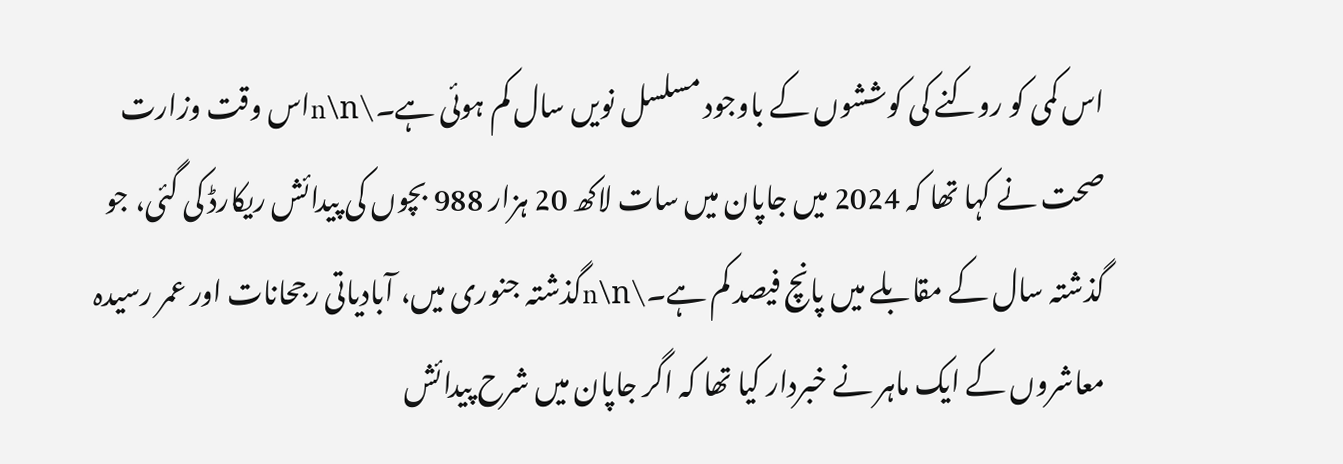اس کمی کو روکنے کی کوششوں کے باوجود مسلسل نویں سال کم ہوئی ہے۔\n\nاس وقت وزارت صحت نے کہا تھا کہ 2024 میں جاپان میں سات لاکھ 20 ہزار 988 بچوں کی پیدائش ریکارڈ کی گئی، جو گذشتہ سال کے مقابلے میں پانچ فیصد کم ہے۔\n\nگذشتہ جنوری میں، آبادیاتی رجحانات اور عمر رسیدہ معاشروں کے ایک ماہر نے خبردار کیا تھا کہ اگر جاپان میں شرح پیدائش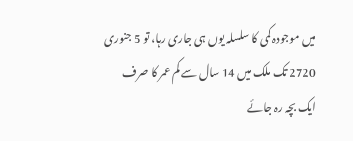میں موجودہ کمی کا سلسلہ یوں ہی جاری رہا، تو 5 جنوری 2720 تک ملک میں 14 سال سے کم عمر کا صرف ایک بچہ رہ جائے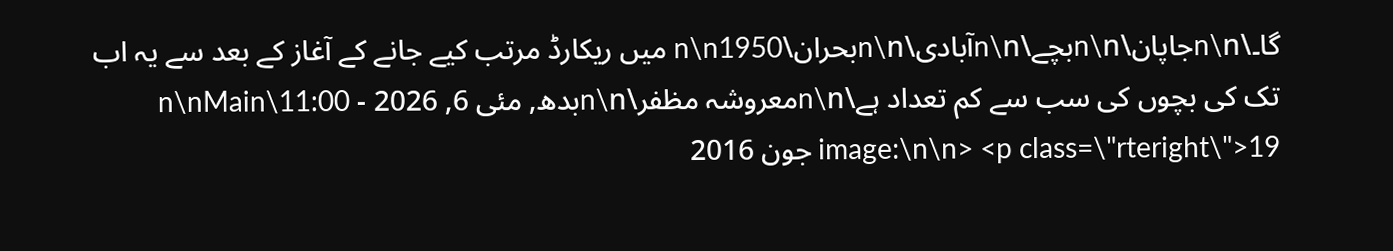گا۔\n\nجاپان\n\nبچے\n\nآبادی\n\nبحران\n\n1950 میں ریکارڈ مرتب کیے جانے کے آغاز کے بعد سے یہ اب تک کی بچوں کی سب سے کم تعداد ہے\n\nمعروشہ مظفر\n\nبدھ, مئی 6, 2026 - 11:00\n\nMain image:\n\n> <p class=\"rteright\">19 جون 2016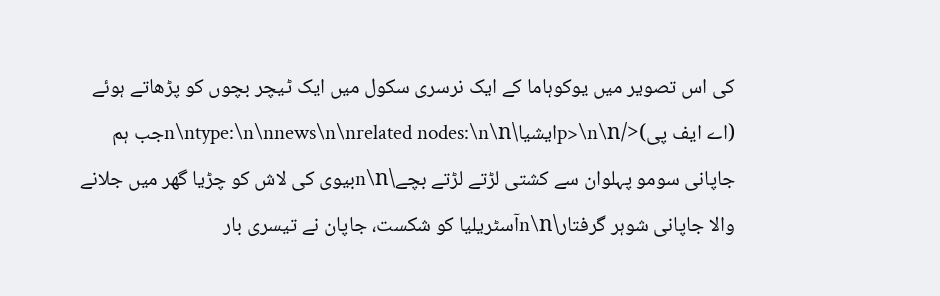کی اس تصویر میں یوکوہاما کے ایک نرسری سکول میں ایک ٹیچر بچوں کو پڑھاتے ہوئے (اے ایف پی)</p>\n\nایشیا\n\ntype:\n\nnews\n\nrelated nodes:\n\nجب ہم جاپانی سومو پہلوان سے کشتی لڑتے لڑتے بچے\n\nبیوی کی لاش کو چڑیا گھر میں جلانے والا جاپانی شوہر گرفتار\n\nآسٹریلیا کو شکست، جاپان نے تیسری بار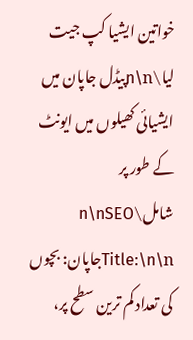خواتین ایشیا کپ جیت لیا\n\nپیڈل جاپان میں ایشیائی کھیلوں میں ایونٹ کے طور پر شامل\n\nSEO Title:\n\nجاپان: بچوں کی تعداد کم ترین سطح پر،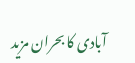آبادی کا بحران مزید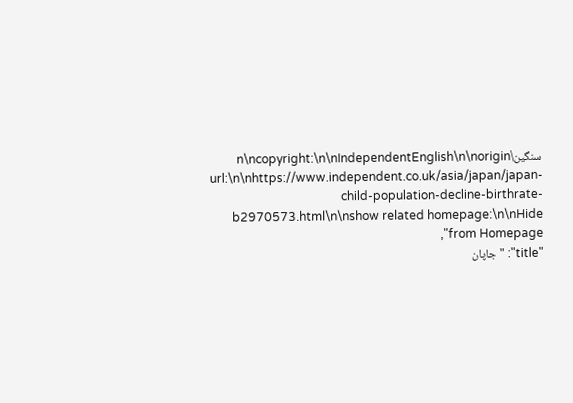سنگین\n\ncopyright:\n\nIndependentEnglish\n\norigin url:\n\nhttps://www.independent.co.uk/asia/japan/japan-child-population-decline-birthrate-b2970573.html\n\nshow related homepage:\n\nHide from Homepage",
"title": "جاپان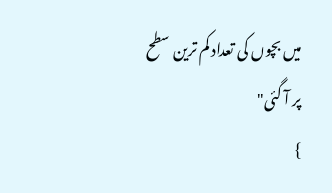میں بچوں کی تعداد کم ترین سطح پر آ گئی"
}